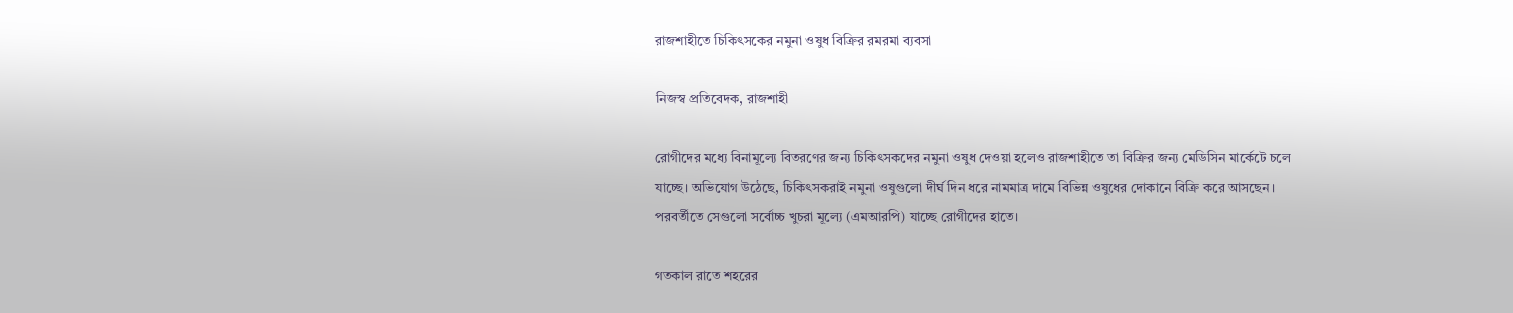রাজশাহীতে চিকিৎসকের নমুনা ওষুধ বিক্রির রমরমা ব্যবসা

নিজস্ব প্রতিবেদক, রাজশাহী

রোগীদের মধ্যে বিনামূল্যে বিতরণের জন্য চিকিৎসকদের নমুনা ওষুধ দেওয়া হলেও রাজশাহীতে তা বিক্রির জন্য মেডিসিন মার্কেটে চলে যাচ্ছে। অভিযোগ উঠেছে, চিকিৎসকরাই নমুনা ওষুগুলো দীর্ঘ দিন ধরে নামমাত্র দামে বিভিন্ন ‍ওষুধের দোকানে বিক্রি করে আসছেন। পরবর্তীতে সেগুলো সর্বোচ্চ খুচরা মূল্যে (এমআরপি) যাচ্ছে রোগীদের হাতে।

গতকাল রাতে শহরের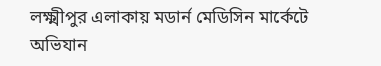লক্ষ্মীপুর এলাকায় মডার্ন মেডিসিন মার্কেটে অভিযান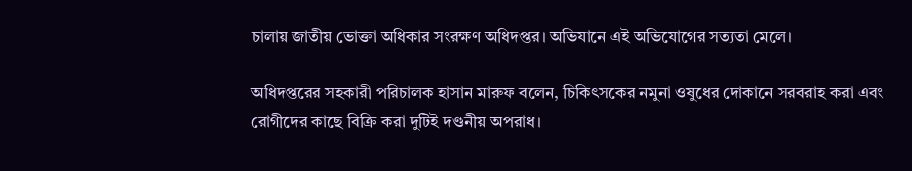চালায় জাতীয় ভোক্তা অধিকার সংরক্ষণ অধিদপ্তর। অভিযানে এই অভিযোগের সত্যতা মেলে।

অধিদপ্তরের সহকারী পরিচালক হাসান মারুফ বলেন, চিকিৎসকের নমুনা ‍ওষুধের দোকানে সরবরাহ করা এবং রোগীদের কাছে বিক্রি করা দুটিই দণ্ডনীয় অপরাধ।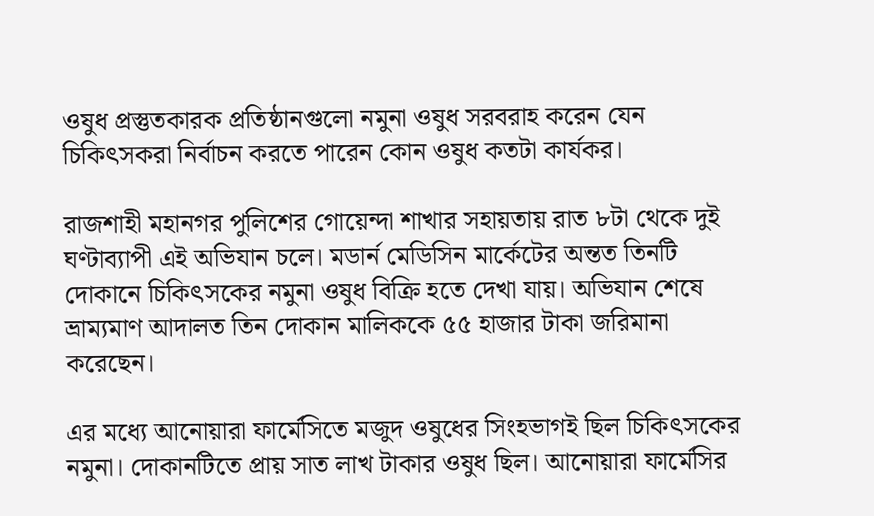ওষুধ প্রস্তুতকারক প্রতিষ্ঠানগুলো নমুনা ওষুধ সরবরাহ করেন যেন চিকিৎসকরা নির্বাচন করতে পারেন কোন ওষুধ কতটা কার্যকর।

রাজশাহী মহানগর পুলিশের গোয়েন্দা শাখার সহায়তায় রাত ৮টা থেকে দুই ঘণ্টাব্যাপী এই অভিযান চলে। মডার্ন মেডিসিন মার্কেটের অন্তত তিনটি দোকানে চিকিৎসকের নমুনা ওষুধ বিক্রি হতে দেখা যায়। অভিযান শেষে ভ্রাম্যমাণ আদালত তিন দোকান মালিককে ৫৫ হাজার টাকা জরিমানা করেছেন।

এর মধ্যে আনোয়ারা ফার্মেসিতে মজুদ ওষুধের সিংহভাগই ছিল চিকিৎসকের নমুনা। দোকানটিতে প্রায় সাত লাখ টাকার ওষুধ ছিল। আনোয়ারা ফার্মেসির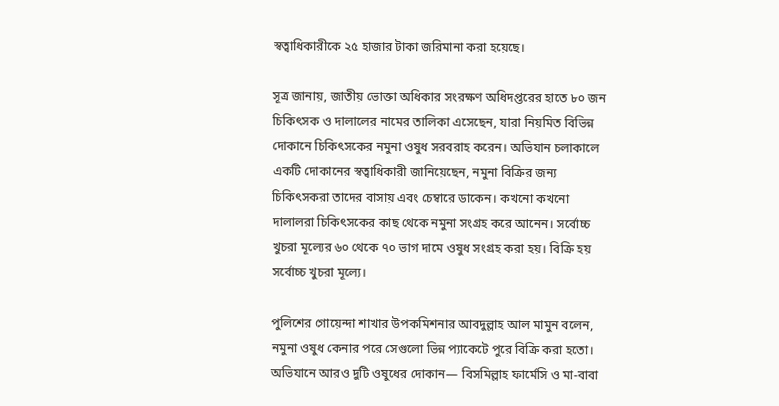স্বত্বাধিকারীকে ২৫ হাজার টাকা জরিমানা করা হয়েছে।

সূত্র জানায়, জাতীয় ভোক্তা অধিকার সংরক্ষণ অধিদপ্তরের হাতে ৮০ জন চিকিৎসক ও দালালের নামের তালিকা এসেছেন, যারা নিয়মিত বিভিন্ন দোকানে চিকিৎসকের নমুনা ওষুধ সরবরাহ করেন। অভিযান চলাকালে একটি দোকানের স্বত্বাধিকারী জানিয়েছেন, নমুনা বিক্রির জন্য চিকিৎসকরা তাদের বাসায় এবং চেম্বারে ডাকেন। কখনো কখনো দালালরা চিকিৎসকের কাছ থেকে নমুনা সংগ্রহ করে আনেন। সর্বোচ্চ খুচরা মূল্যের ৬০ থেকে ৭০ ভাগ দামে ওষুধ সংগ্রহ করা হয়। বিক্রি হয় সর্বোচ্চ খুচরা মূল্যে।

পুলিশের গোয়েন্দা শাখার উপকমিশনার আবদুল্লাহ আল মামুন বলেন, নমুনা ওষুধ কেনার পরে সেগুলো ভিন্ন প্যাকেটে পুরে বিক্রি করা হতো। অভিযানে আরও দুটি ওষুধের দোকান— বিসমিল্লাহ ফার্মেসি ও মা-বাবা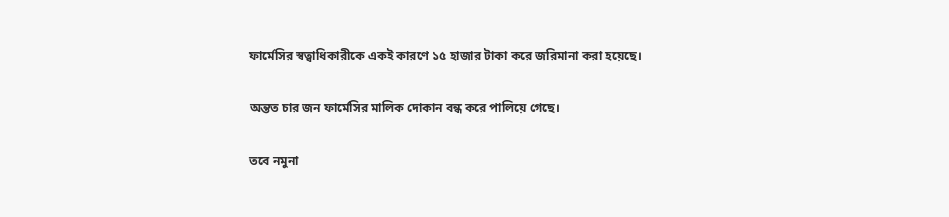ফার্মেসির স্বত্বাধিকারীকে একই কারণে ১৫ হাজার টাকা করে জরিমানা করা হয়েছে।

অন্তত চার জন ফার্মেসির মালিক দোকান বন্ধ করে পালিয়ে গেছে।

তবে নমুনা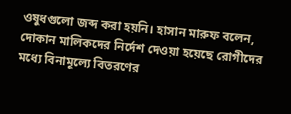ওষুধগুলো জব্দ করা হয়নি। হাসান মারুফ বলেন, দোকান মালিকদের নির্দেশ দেওয়া হয়েছে রোগীদের মধ্যে বিনামূল্যে বিতরণের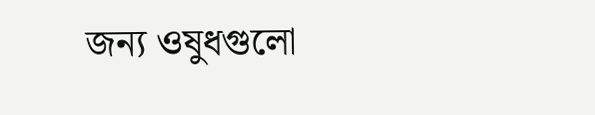জন্য ওষুধগুলো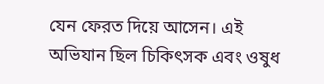যেন ফেরত দিয়ে আসেন। এই অভিযান ছিল চিকিৎসক এবং ওষুধ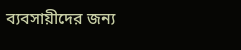ব্যবসায়ীদের জন্য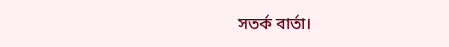সতর্ক বার্তা।